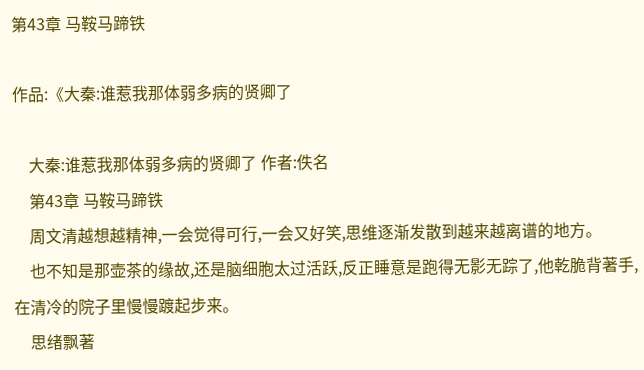第43章 马鞍马蹄铁

作品:《大秦:谁惹我那体弱多病的贤卿了

    大秦:谁惹我那体弱多病的贤卿了 作者:佚名
    第43章 马鞍马蹄铁
    周文清越想越精神,一会觉得可行,一会又好笑,思维逐渐发散到越来越离谱的地方。
    也不知是那壶茶的缘故,还是脑细胞太过活跃,反正睡意是跑得无影无踪了,他乾脆背著手,在清冷的院子里慢慢踱起步来。
    思绪飘著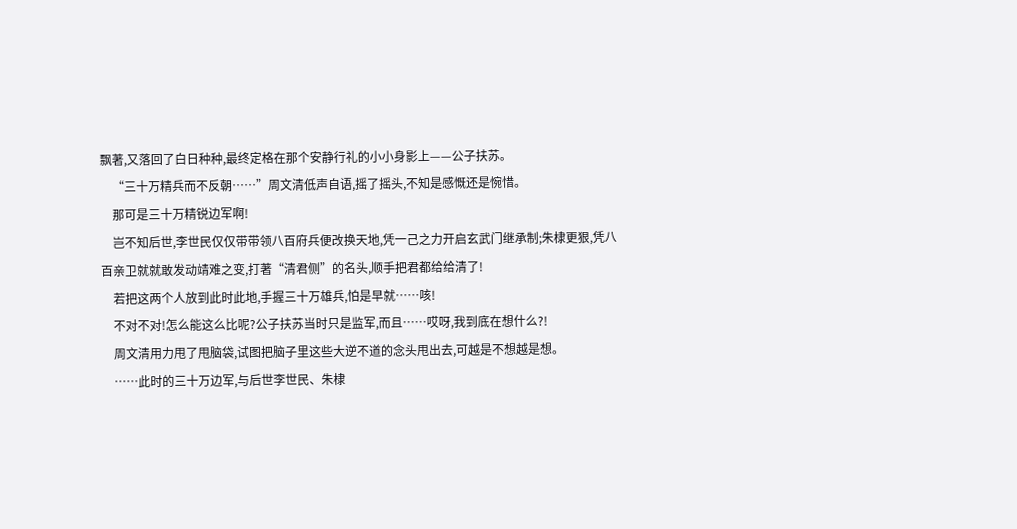飘著,又落回了白日种种,最终定格在那个安静行礼的小小身影上——公子扶苏。
    “三十万精兵而不反朝……”周文清低声自语,摇了摇头,不知是感慨还是惋惜。
    那可是三十万精锐边军啊!
    岂不知后世,李世民仅仅带带领八百府兵便改换天地,凭一己之力开启玄武门继承制;朱棣更狠,凭八百亲卫就就敢发动靖难之变,打著“清君侧”的名头,顺手把君都给给清了!
    若把这两个人放到此时此地,手握三十万雄兵,怕是早就……咳!
    不对不对!怎么能这么比呢?公子扶苏当时只是监军,而且……哎呀,我到底在想什么?!
    周文清用力甩了甩脑袋,试图把脑子里这些大逆不道的念头甩出去,可越是不想越是想。
    ……此时的三十万边军,与后世李世民、朱棣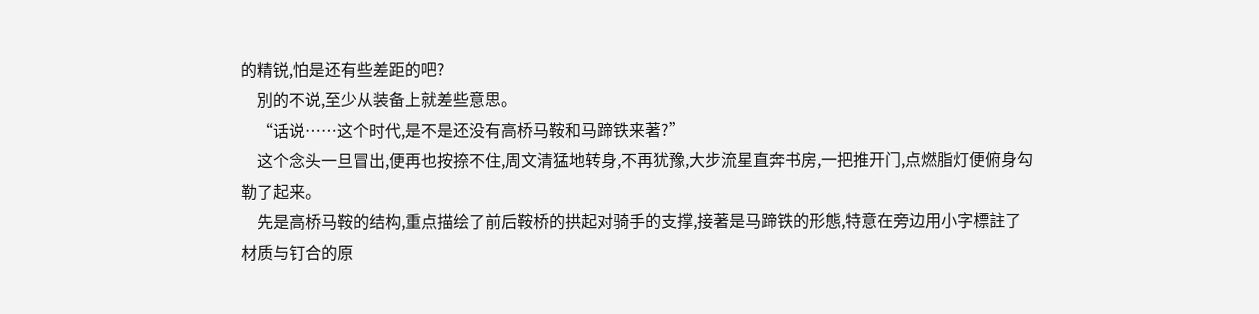的精锐,怕是还有些差距的吧?
    別的不说,至少从装备上就差些意思。
    “话说……这个时代,是不是还没有高桥马鞍和马蹄铁来著?”
    这个念头一旦冒出,便再也按捺不住,周文清猛地转身,不再犹豫,大步流星直奔书房,一把推开门,点燃脂灯便俯身勾勒了起来。
    先是高桥马鞍的结构,重点描绘了前后鞍桥的拱起对骑手的支撑,接著是马蹄铁的形態,特意在旁边用小字標註了材质与钉合的原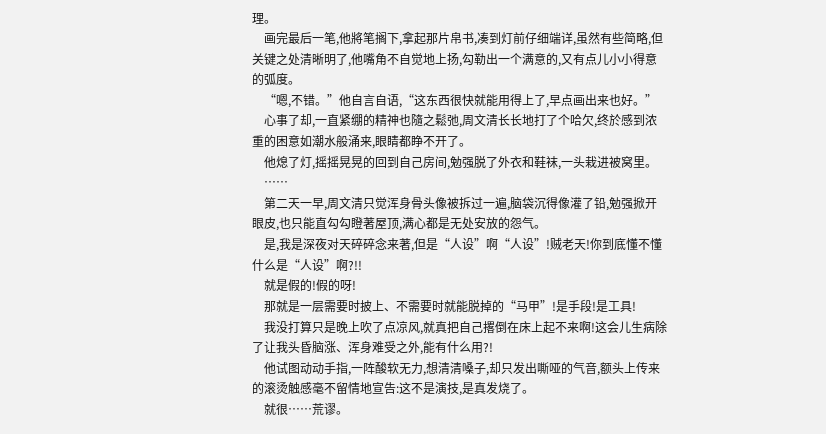理。
    画完最后一笔,他將笔搁下,拿起那片帛书,凑到灯前仔细端详,虽然有些简略,但关键之处清晰明了,他嘴角不自觉地上扬,勾勒出一个满意的,又有点儿小小得意的弧度。
    “嗯,不错。”他自言自语,“这东西很快就能用得上了,早点画出来也好。”
    心事了却,一直紧绷的精神也隨之鬆弛,周文清长长地打了个哈欠,终於感到浓重的困意如潮水般涌来,眼睛都睁不开了。
    他熄了灯,摇摇晃晃的回到自己房间,勉强脱了外衣和鞋袜,一头栽进被窝里。
    ……
    第二天一早,周文清只觉浑身骨头像被拆过一遍,脑袋沉得像灌了铅,勉强掀开眼皮,也只能直勾勾瞪著屋顶,满心都是无处安放的怨气。
    是,我是深夜对天碎碎念来著,但是“人设”啊“人设”!贼老天!你到底懂不懂什么是“人设”啊?!!
    就是假的!假的呀!
    那就是一层需要时披上、不需要时就能脱掉的“马甲”!是手段!是工具!
    我没打算只是晚上吹了点凉风,就真把自己撂倒在床上起不来啊!这会儿生病除了让我头昏脑涨、浑身难受之外,能有什么用?!
    他试图动动手指,一阵酸软无力,想清清嗓子,却只发出嘶哑的气音,额头上传来的滚烫触感毫不留情地宣告:这不是演技,是真发烧了。
    就很……荒谬。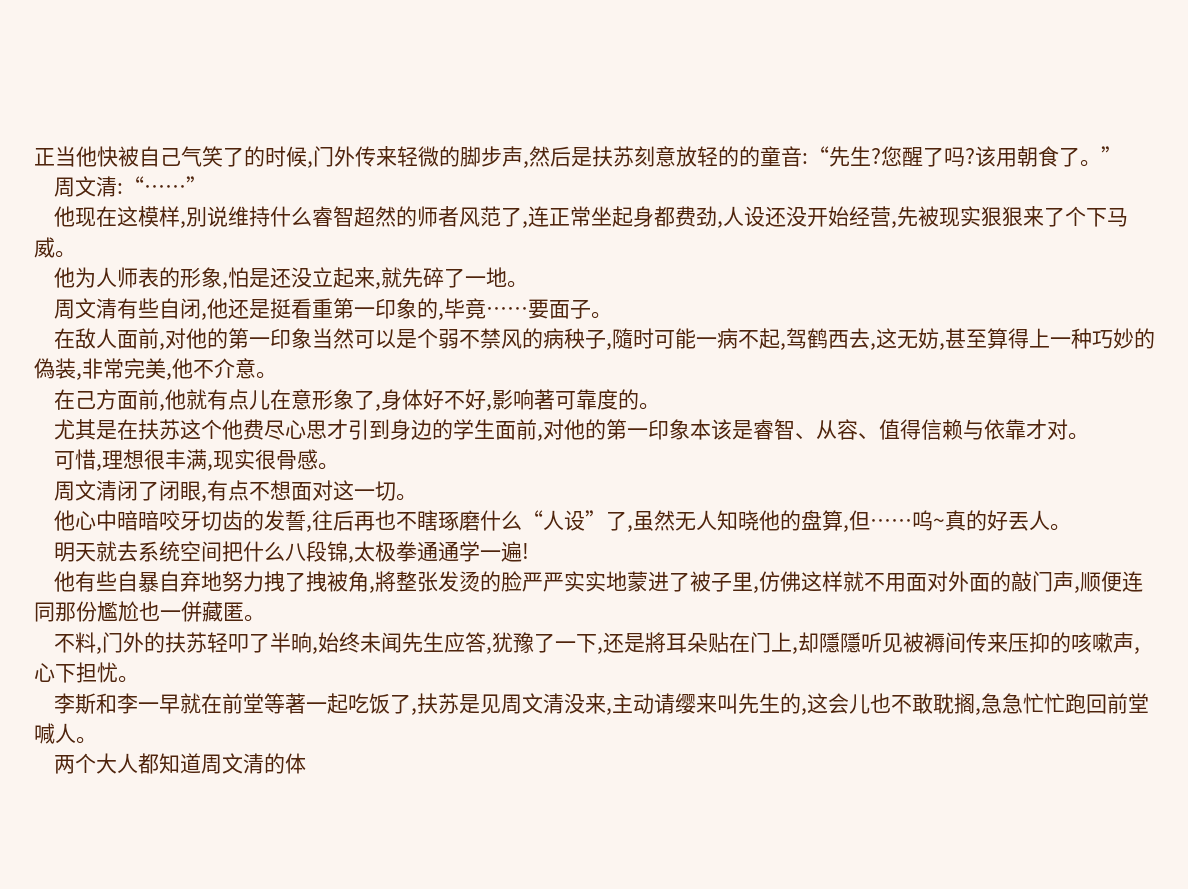正当他快被自己气笑了的时候,门外传来轻微的脚步声,然后是扶苏刻意放轻的的童音:“先生?您醒了吗?该用朝食了。”
    周文清:“……”
    他现在这模样,別说维持什么睿智超然的师者风范了,连正常坐起身都费劲,人设还没开始经营,先被现实狠狠来了个下马威。
    他为人师表的形象,怕是还没立起来,就先碎了一地。
    周文清有些自闭,他还是挺看重第一印象的,毕竟……要面子。
    在敌人面前,对他的第一印象当然可以是个弱不禁风的病秧子,隨时可能一病不起,驾鹤西去,这无妨,甚至算得上一种巧妙的偽装,非常完美,他不介意。
    在己方面前,他就有点儿在意形象了,身体好不好,影响著可靠度的。
    尤其是在扶苏这个他费尽心思才引到身边的学生面前,对他的第一印象本该是睿智、从容、值得信赖与依靠才对。
    可惜,理想很丰满,现实很骨感。
    周文清闭了闭眼,有点不想面对这一切。
    他心中暗暗咬牙切齿的发誓,往后再也不瞎琢磨什么“人设”了,虽然无人知晓他的盘算,但……呜~真的好丟人。
    明天就去系统空间把什么八段锦,太极拳通通学一遍!
    他有些自暴自弃地努力拽了拽被角,將整张发烫的脸严严实实地蒙进了被子里,仿佛这样就不用面对外面的敲门声,顺便连同那份尷尬也一併藏匿。
    不料,门外的扶苏轻叩了半晌,始终未闻先生应答,犹豫了一下,还是將耳朵贴在门上,却隱隱听见被褥间传来压抑的咳嗽声,心下担忧。
    李斯和李一早就在前堂等著一起吃饭了,扶苏是见周文清没来,主动请缨来叫先生的,这会儿也不敢耽搁,急急忙忙跑回前堂喊人。
    两个大人都知道周文清的体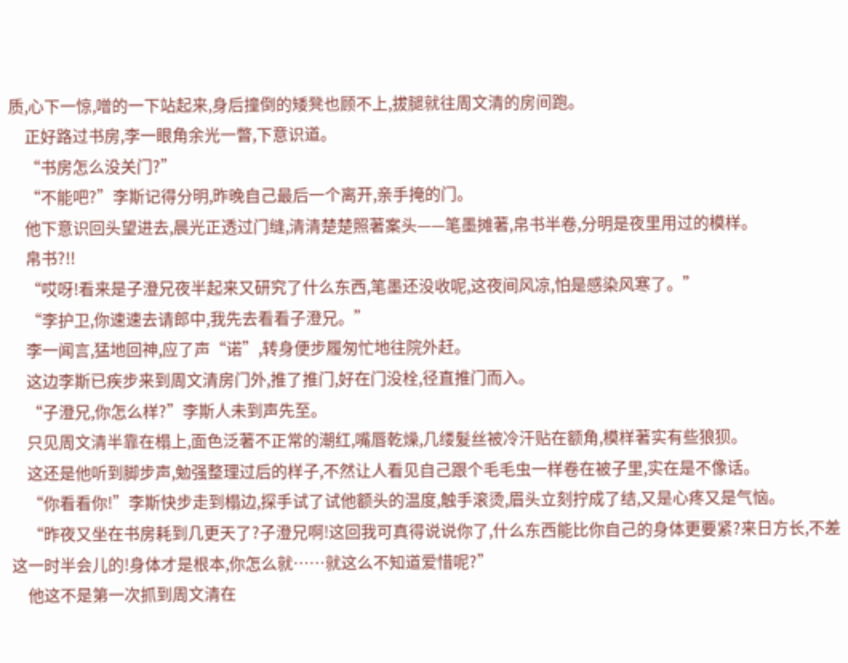质,心下一惊,噌的一下站起来,身后撞倒的矮凳也顾不上,拔腿就往周文清的房间跑。
    正好路过书房,李一眼角余光一瞥,下意识道。
    “书房怎么没关门?”
    “不能吧?”李斯记得分明,昨晚自己最后一个离开,亲手掩的门。
    他下意识回头望进去,晨光正透过门缝,清清楚楚照著案头——笔墨摊著,帛书半卷,分明是夜里用过的模样。
    帛书?!!
    “哎呀!看来是子澄兄夜半起来又研究了什么东西,笔墨还没收呢,这夜间风凉,怕是感染风寒了。”
    “李护卫,你速速去请郎中,我先去看看子澄兄。”
    李一闻言,猛地回神,应了声“诺”,转身便步履匆忙地往院外赶。
    这边李斯已疾步来到周文清房门外,推了推门,好在门没栓,径直推门而入。
    “子澄兄,你怎么样?”李斯人未到声先至。
    只见周文清半靠在榻上,面色泛著不正常的潮红,嘴唇乾燥,几缕髮丝被冷汗贴在额角,模样著实有些狼狈。
    这还是他听到脚步声,勉强整理过后的样子,不然让人看见自己跟个毛毛虫一样卷在被子里,实在是不像话。
    “你看看你!”李斯快步走到榻边,探手试了试他额头的温度,触手滚烫,眉头立刻拧成了结,又是心疼又是气恼。
    “昨夜又坐在书房耗到几更天了?子澄兄啊!这回我可真得说说你了,什么东西能比你自己的身体更要紧?来日方长,不差这一时半会儿的!身体才是根本,你怎么就……就这么不知道爱惜呢?”
    他这不是第一次抓到周文清在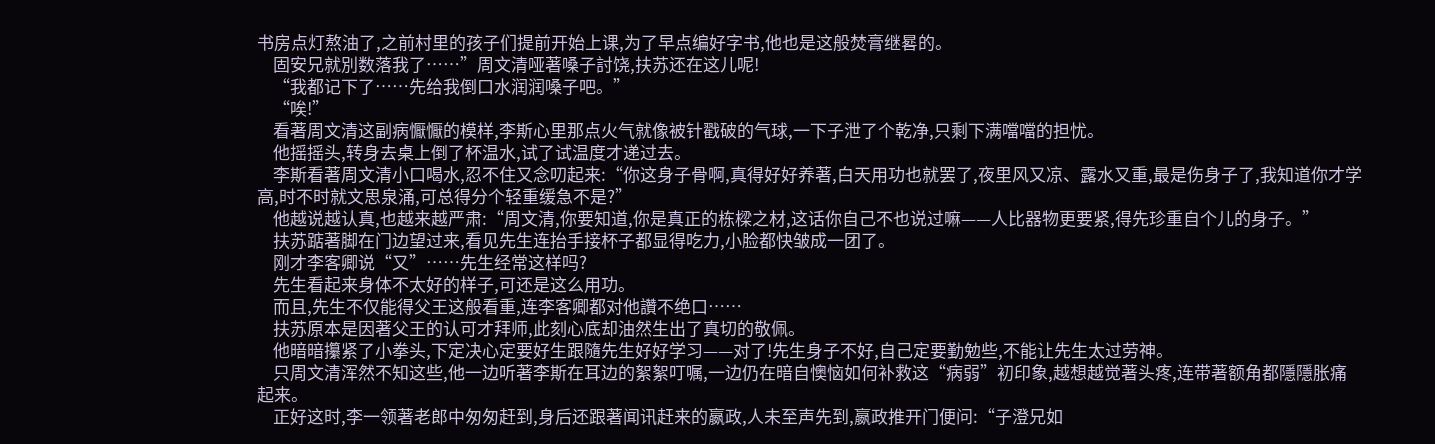书房点灯熬油了,之前村里的孩子们提前开始上课,为了早点编好字书,他也是这般焚膏继晷的。
    固安兄就別数落我了……”周文清哑著嗓子討饶,扶苏还在这儿呢!
    “我都记下了……先给我倒口水润润嗓子吧。”
    “唉!”
    看著周文清这副病懨懨的模样,李斯心里那点火气就像被针戳破的气球,一下子泄了个乾净,只剩下满噹噹的担忧。
    他摇摇头,转身去桌上倒了杯温水,试了试温度才递过去。
    李斯看著周文清小口喝水,忍不住又念叨起来:“你这身子骨啊,真得好好养著,白天用功也就罢了,夜里风又凉、露水又重,最是伤身子了,我知道你才学高,时不时就文思泉涌,可总得分个轻重缓急不是?”
    他越说越认真,也越来越严肃:“周文清,你要知道,你是真正的栋樑之材,这话你自己不也说过嘛——人比器物更要紧,得先珍重自个儿的身子。”
    扶苏踮著脚在门边望过来,看见先生连抬手接杯子都显得吃力,小脸都快皱成一团了。
    刚才李客卿说“又”……先生经常这样吗?
    先生看起来身体不太好的样子,可还是这么用功。
    而且,先生不仅能得父王这般看重,连李客卿都对他讚不绝口……
    扶苏原本是因著父王的认可才拜师,此刻心底却油然生出了真切的敬佩。
    他暗暗攥紧了小拳头,下定决心定要好生跟隨先生好好学习——对了!先生身子不好,自己定要勤勉些,不能让先生太过劳神。
    只周文清浑然不知这些,他一边听著李斯在耳边的絮絮叮嘱,一边仍在暗自懊恼如何补救这“病弱”初印象,越想越觉著头疼,连带著额角都隱隱胀痛起来。
    正好这时,李一领著老郎中匆匆赶到,身后还跟著闻讯赶来的嬴政,人未至声先到,嬴政推开门便问:“子澄兄如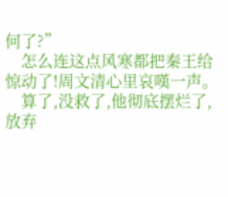何了?”
    怎么连这点风寒都把秦王给惊动了!周文清心里哀嘆一声。
    算了,没救了,他彻底摆烂了,放弃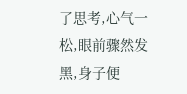了思考,心气一松,眼前骤然发黑,身子便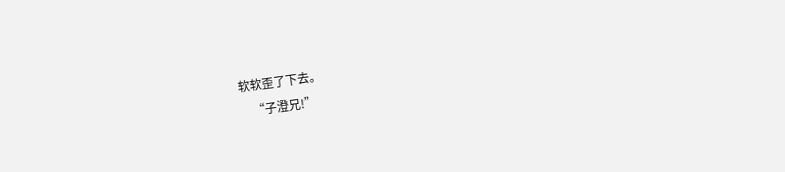软软歪了下去。
    “子澄兄!”